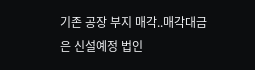기존 공장 부지 매각..매각대금은 신설예정 법인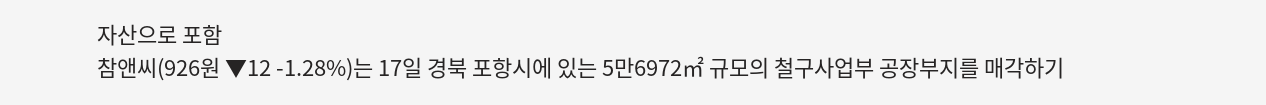자산으로 포함
참앤씨(926원 ▼12 -1.28%)는 17일 경북 포항시에 있는 5만6972㎡ 규모의 철구사업부 공장부지를 매각하기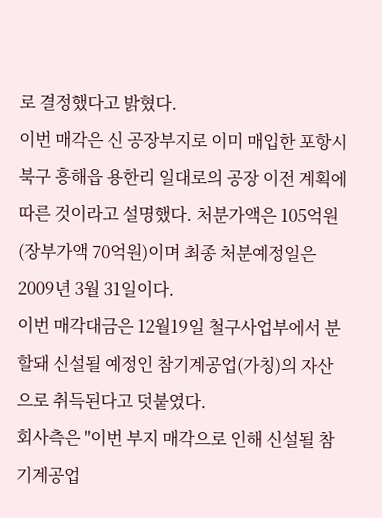로 결정했다고 밝혔다.
이번 매각은 신 공장부지로 이미 매입한 포항시 북구 흥해읍 용한리 일대로의 공장 이전 계획에 따른 것이라고 설명했다. 처분가액은 105억원(장부가액 70억원)이며 최종 처분예정일은 2009년 3월 31일이다.
이번 매각대금은 12월19일 철구사업부에서 분할돼 신설될 예정인 참기계공업(가칭)의 자산으로 취득된다고 덧붙였다.
회사측은 "이번 부지 매각으로 인해 신설될 참기계공업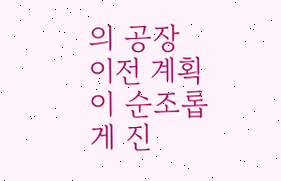의 공장 이전 계획이 순조롭게 진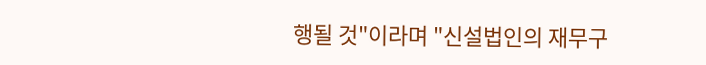행될 것"이라며 "신설법인의 재무구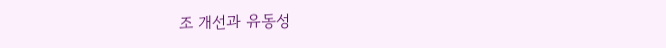조 개선과 유동성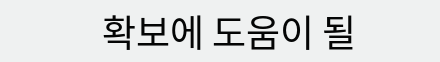확보에 도움이 될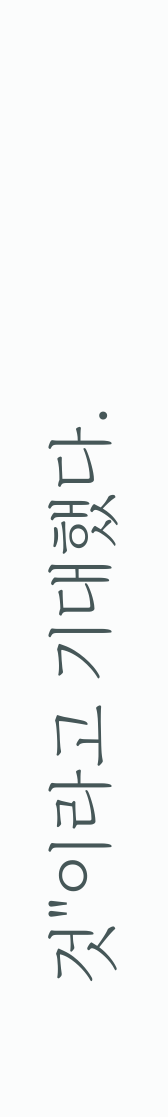것"이라고 기대했다.